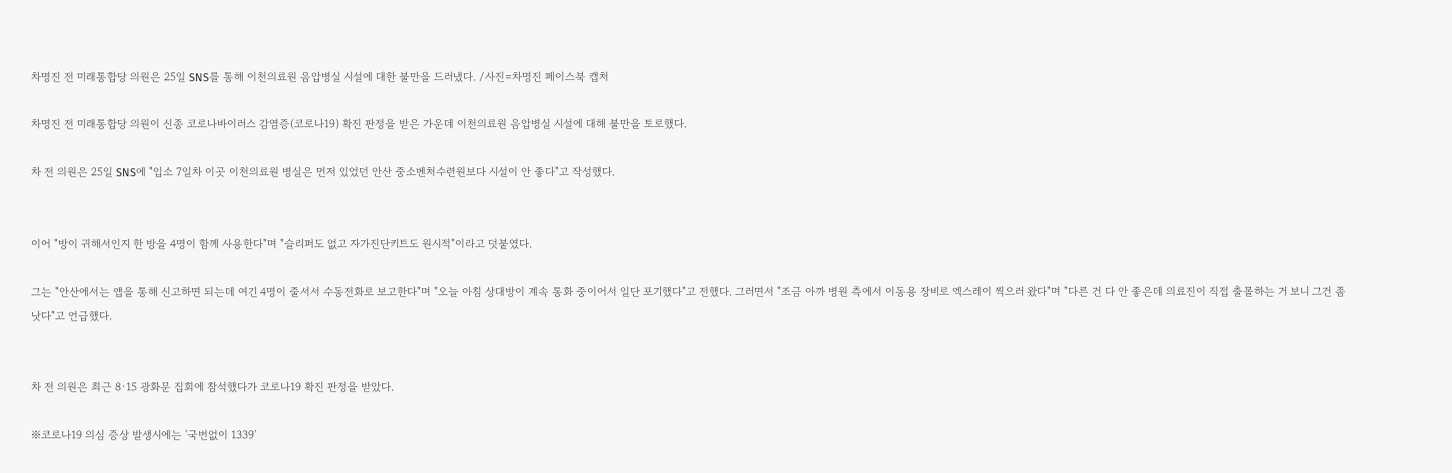차명진 전 미래통합당 의원은 25일 SNS를 통해 이천의료원 음압병실 시설에 대한 불만을 드러냈다. /사진=차명진 페이스북 캡처

차명진 전 미래통합당 의원이 신종 코로나바이러스 감염증(코로나19) 확진 판정을 받은 가운데 이천의료원 음압병실 시설에 대해 불만을 토로했다.

차 전 의원은 25일 SNS에 "입소 7일차 이곳 이천의료원 병실은 먼저 있었던 안산 중소벤처수련원보다 시설이 안 좋다"고 작성했다.


이어 "방이 귀해서인지 한 방을 4명이 함께 사용한다"며 "슬리퍼도 없고 자가진단키트도 원시적"이라고 덧붙였다.

그는 "안산에서는 앱을 통해 신고하면 되는데 여긴 4명이 줄서서 수동전화로 보고한다"며 "오늘 아침 상대방이 계속 통화 중이어서 일단 포기했다"고 전했다. 그러면서 "조금 아까 병원 측에서 이동용 장비로 엑스레이 찍으러 왔다"며 "다른 건 다 안 좋은데 의료진이 직접 출몰하는 거 보니 그건 좀 낫다"고 언급했다.


차 전 의원은 최근 8·15 광화문 집회에 참석했다가 코로나19 확진 판정을 받았다.

※코로나19 의심 증상 발생시에는 '국번없이 1339'